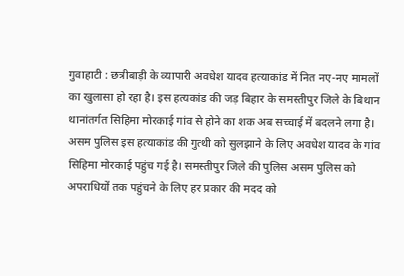गुवाहाटी : छत्रीबाड़ी के व्यापारी अवधेश यादव हत्याकांड में नित नए-नए मामलों का खुलासा हो रहा है। इस हत्यकांड की जड़ बिहार के समस्तीपुर जिले के बिथान थानांतर्गत सिहिमा मोरकाई गांव से होने का शक अब सच्चाई में बदलने लगा है। असम पुलिस इस हत्याकांड की गुत्थी को सुलझाने के लिए अवधेश यादव के गांव सिहिमा मोरकाई पहुंच गई है। समस्तीपुर जिले की पुलिस असम पुलिस को अपराधियों तक पहुंचने के लिए हर प्रकार की मदद को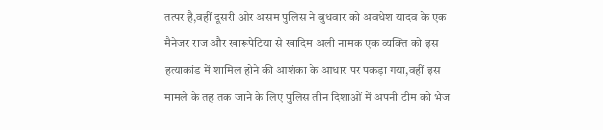तत्पर है,वहीं दूसरी ओर असम पुलिस ने बुधवार को अवधेश यादव के एक मैनेजर राज और खारूपेटिया से खादिम अली नामक एक व्यक्ति को इस हत्याकांड में शामिल होने की आशंका के आधार पर पकड़ा गया,वहीं इस मामले के तह तक जाने के लिए पुलिस तीन दिशाओं में अपनी टीम को भेज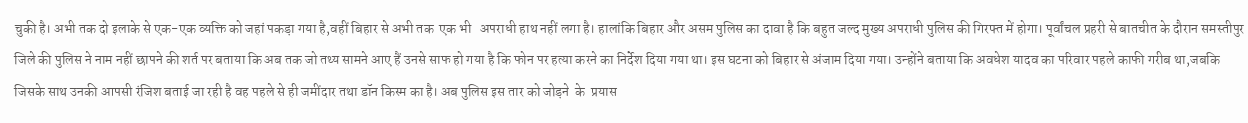चुकी है। अभी तक दो इलाके से एक-एक व्यक्ति को जहां पकड़ा गया है,वहीं बिहार से अभी तक  एक भी   अपराधी हाथ नहीं लगा है। हालांकि बिहार और असम पुलिस का दावा है कि बहुत जल्द मुख्य अपराधी पुलिस की गिरफ्त में होगा। पूर्वांचल प्रहरी से बातचीत के दौरान समस्तीपुर जिले की पुलिस ने नाम नहीं छापने की शर्त पर बताया कि अब तक जो तथ्य सामने आए हैं उनसे साफ हो गया है कि फोन पर हत्या करने का निर्देश दिया गया था। इस घटना को बिहार से अंजाम दिया गया। उन्होंने बताया कि अवधेश यादव का परिवार पहले काफी गरीब था,जबकि जिसके साथ उनकी आपसी रंजिश बताई जा रही है वह पहले से ही जमींदार तथा डॉन किस्म का है। अब पुलिस इस तार को जोड़ने  के  प्रयास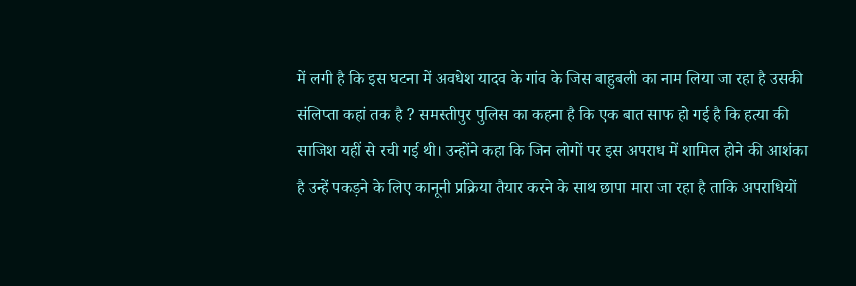में लगी है कि इस घटना में अवधेश यादव के गांव के जिस बाहुबली का नाम लिया जा रहा है उसकी संलिप्ता कहां तक है ? समस्तीपुर पुलिस का कहना है कि एक बात साफ हो गई है कि हत्या की साजिश यहीं से रची गई थी। उन्होंने कहा कि जिन लोगों पर इस अपराध में शामिल होने की आशंका है उन्हें पकड़ने के लिए कानूनी प्रक्रिया तैयार करने के साथ छापा मारा जा रहा है ताकि अपराधियों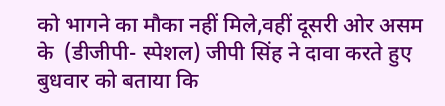को भागने का मौका नहीं मिले,वहीं दूसरी ओर असम के  (डीजीपी- स्पेशल) जीपी सिंह ने दावा करते हुए बुधवार को बताया कि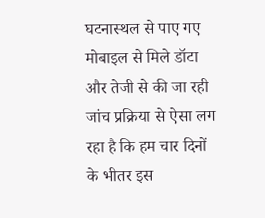घटनास्थल से पाए गए मोबाइल से मिले डॉटा और तेजी से की जा रही जांच प्रक्रिया से ऐसा लग रहा है कि हम चार दिनों के भीतर इस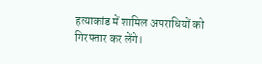हत्याकांड में शामिल अपराधियों को गिरफ्तार कर लेंगे।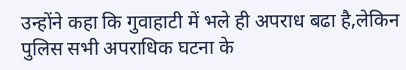उन्होंने कहा कि गुवाहाटी में भले ही अपराध बढा है,लेकिन पुलिस सभी अपराधिक घटना के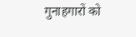गुनाहगारों को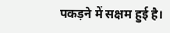पकड़ने में सक्षम हुई है।